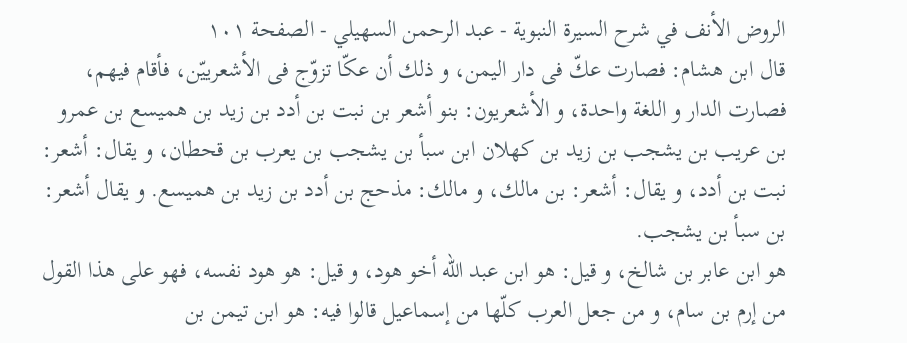الروض الأنف في شرح السيرة النبوية - عبد الرحمن السهيلي - الصفحة ١٠١
قال ابن هشام: فصارت عكّ فى دار اليمن، و ذلك أن عكّا تزوّج فى الأشعرييّن، فأقام فيهم، فصارت الدار و اللغة واحدة، و الأشعريون: بنو أشعر بن نبت بن أدد بن زيد بن هميسع بن عمرو بن عريب بن يشجب بن زيد بن كهلان ابن سبأ بن يشجب بن يعرب بن قحطان، و يقال: أشعر: نبت بن أدد، و يقال: أشعر: بن مالك، و مالك: مذحج بن أدد بن زيد بن هميسع. و يقال أشعر: بن سبأ بن يشجب.
هو ابن عابر بن شالخ، و قيل: هو ابن عبد اللّه أخو هود، و قيل: هو هود نفسه، فهو على هذا القول من إرم بن سام، و من جعل العرب كلّها من إسماعيل قالوا فيه: هو ابن تيمن بن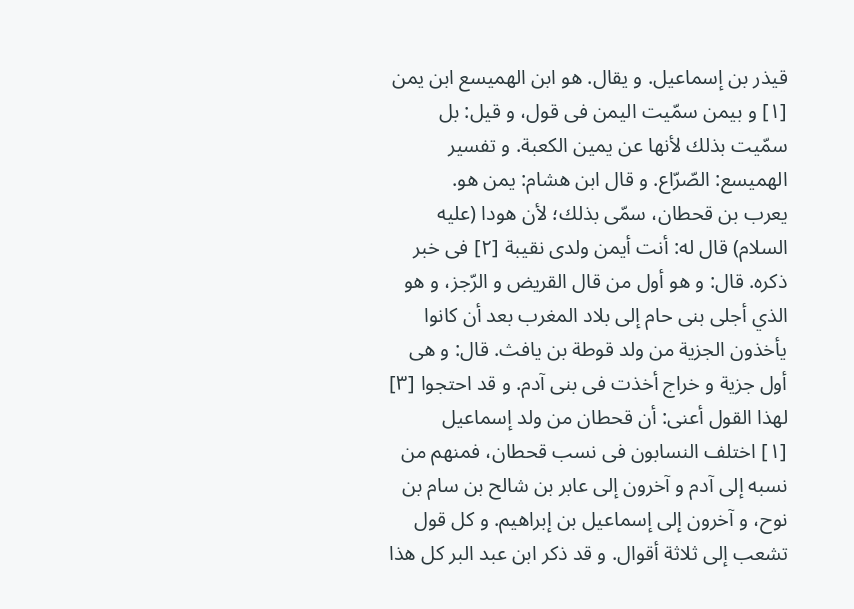قيذر بن إسماعيل. و يقال. هو ابن الهميسع ابن يمن [١] و بيمن سمّيت اليمن فى قول، و قيل: بل سمّيت بذلك لأنها عن يمين الكعبة. و تفسير الهميسع: الصّرّاع. و قال ابن هشام: يمن هو.
يعرب بن قحطان، سمّى بذلك؛ لأن هودا (عليه السلام) قال له: أنت أيمن ولدى نقيبة [٢] فى خبر ذكره. قال: و هو أول من قال القريض و الرّجز، و هو الذي أجلى بنى حام إلى بلاد المغرب بعد أن كانوا يأخذون الجزية من ولد قوطة بن يافث. قال: و هى أول جزية و خراج أخذت فى بنى آدم. و قد احتجوا [٣] لهذا القول أعنى: أن قحطان من ولد إسماعيل
[١] اختلف النسابون فى نسب قحطان، فمنهم من نسبه إلى آدم و آخرون إلى عابر بن شالح بن سام بن نوح، و آخرون إلى إسماعيل بن إبراهيم. و كل قول تشعب إلى ثلاثة أقوال. و قد ذكر ابن عبد البر كل هذا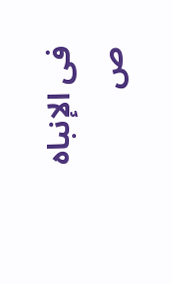فى الإنباه ص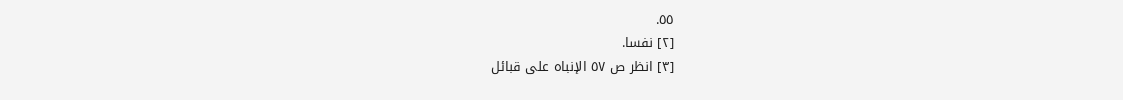٥٥.
[٢] نفسا.
[٣] انظر ص ٥٧ الإنباه على قبائل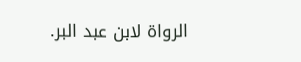الرواة لابن عبد البر.